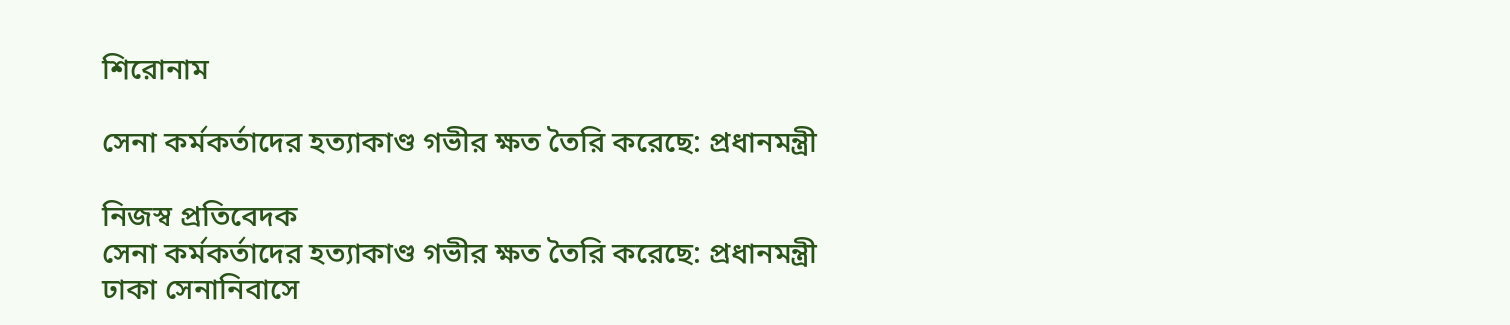শিরোনাম

সেনা কর্মকর্তাদের হত্যাকাণ্ড গভীর ক্ষত তৈরি করেছে: প্রধানমন্ত্রী

নিজস্ব প্রতিবেদক
সেনা কর্মকর্তাদের হত্যাকাণ্ড গভীর ক্ষত তৈরি করেছে: প্রধানমন্ত্রী
ঢাকা সেনানিবাসে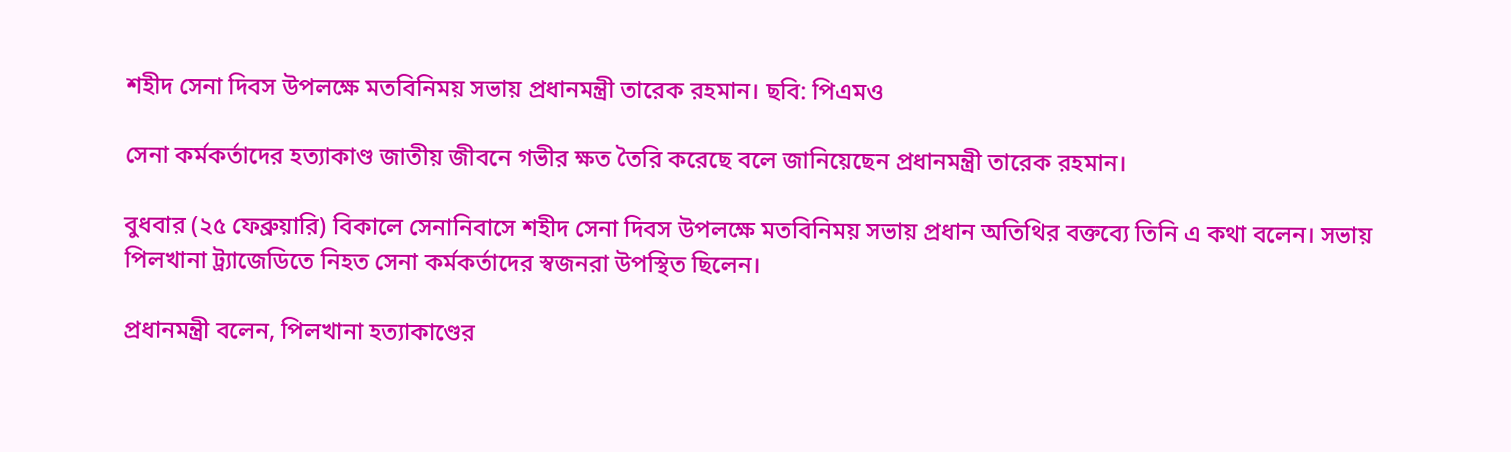শহীদ সেনা দিবস উপলক্ষে মতবিনিময় সভায় প্রধানমন্ত্রী তারেক রহমান। ছবি: পিএমও

সেনা কর্মকর্তাদের হত্যাকাণ্ড জাতীয় জীবনে গভীর ক্ষত তৈরি করেছে বলে জানিয়েছেন প্রধানমন্ত্রী তারেক রহমান।

বুধবার (২৫ ফেব্রুয়ারি) বিকালে সেনানিবাসে শহীদ সেনা দিবস উপলক্ষে মতবিনিময় সভায় প্রধান অতিথির বক্তব্যে তিনি এ কথা বলেন। সভায় পিলখানা ট্র্যাজেডিতে নিহত সেনা কর্মকর্তাদের স্বজনরা উপস্থিত ছিলেন।

প্রধানমন্ত্রী বলেন, পিলখানা হত্যাকাণ্ডের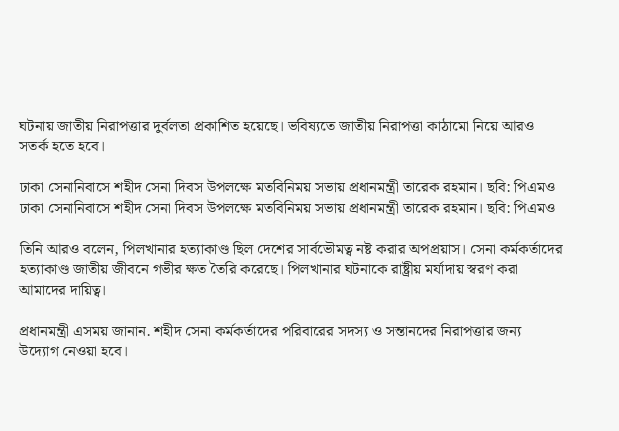ঘটনায় জাতীয় নিরাপত্তার দুর্বলতা প্রকাশিত হয়েছে। ভবিষ্যতে জাতীয় নিরাপত্তা কাঠামো নিয়ে আরও সতর্ক হতে হবে।

ঢাকা সেনানিবাসে শহীদ সেনা দিবস উপলক্ষে মতবিনিময় সভায় প্রধানমন্ত্রী তারেক রহমান। ছবি: পিএমও
ঢাকা সেনানিবাসে শহীদ সেনা দিবস উপলক্ষে মতবিনিময় সভায় প্রধানমন্ত্রী তারেক রহমান। ছবি: পিএমও

তিনি আরও বলেন, পিলখানার হত্যাকাণ্ড ছিল দেশের সার্বভৌমত্ব নষ্ট করার অপপ্রয়াস। সেনা কর্মকর্তাদের হত্যাকাণ্ড জাতীয় জীবনে গভীর ক্ষত তৈরি করেছে। পিলখানার ঘটনাকে রাষ্ট্রীয় মর্যাদায় স্বরণ করা আমাদের দায়িত্ব।

প্রধানমন্ত্রী এসময় জানান. শহীদ সেনা কর্মকর্তাদের পরিবারের সদস্য ও সন্তানদের নিরাপত্তার জন্য উদ্যোগ নেওয়া হবে।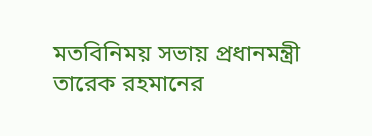মতবিনিময় সভায় প্রধানমন্ত্রী তারেক রহমানের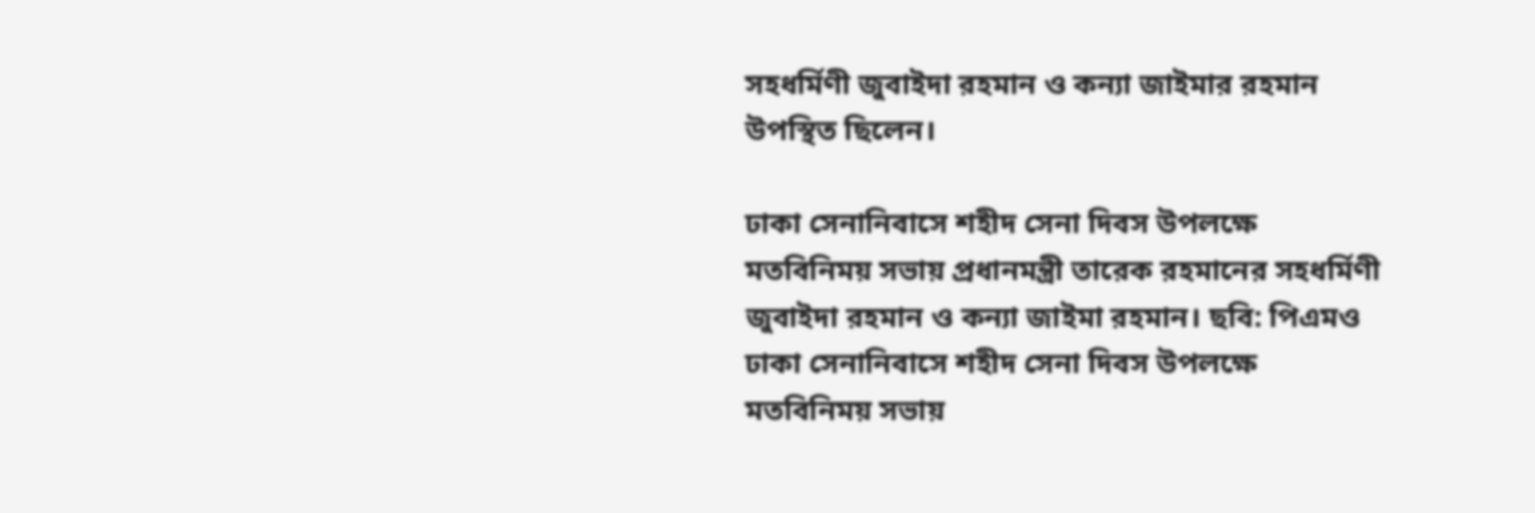সহধর্মিণী জুবাইদা রহমান ও কন্যা জাইমার রহমান উপস্থিত ছিলেন।

ঢাকা সেনানিবাসে শহীদ সেনা দিবস উপলক্ষে মতবিনিময় সভায় প্রধানমন্ত্রী তারেক রহমানের সহধর্মিণী জুবাইদা রহমান ও কন্যা জাইমা রহমান। ছবি: পিএমও
ঢাকা সেনানিবাসে শহীদ সেনা দিবস উপলক্ষে মতবিনিময় সভায়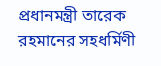প্রধানমন্ত্রী তারেক রহমানের সহধর্মিণী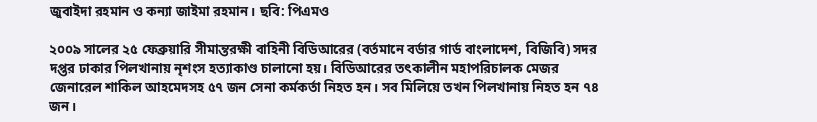জুবাইদা রহমান ও কন্যা জাইমা রহমান। ছবি: পিএমও

২০০৯ সালের ২৫ ফেব্রুয়ারি সীমান্তরক্ষী বাহিনী বিডিআরের (বর্তমানে বর্ডার গার্ড বাংলাদেশ, বিজিবি) সদর দপ্তর ঢাকার পিলখানায় নৃশংস হত্যাকাণ্ড চালানো হয়। বিডিআরের তৎকালীন মহাপরিচালক মেজর জেনারেল শাকিল আহমেদসহ ৫৭ জন সেনা কর্মকর্তা নিহত হন। সব মিলিয়ে তখন পিলখানায় নিহত হন ৭৪ জন।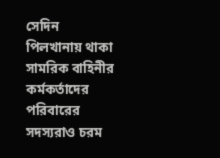সেদিন পিলখানায় থাকা সামরিক বাহিনীর কর্মকর্তাদের পরিবারের সদস্যরাও চরম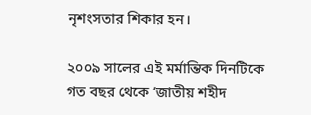নৃশংসতার শিকার হন।

২০০৯ সালের এই মর্মান্তিক দিনটিকে গত বছর থেকে ‘জাতীয় শহীদ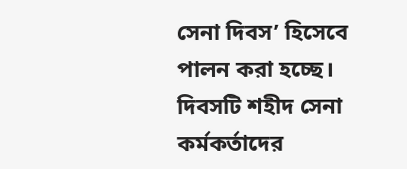সেনা দিবস’ হিসেবে পালন করা হচ্ছে। দিবসটি শহীদ সেনা কর্মকর্তাদের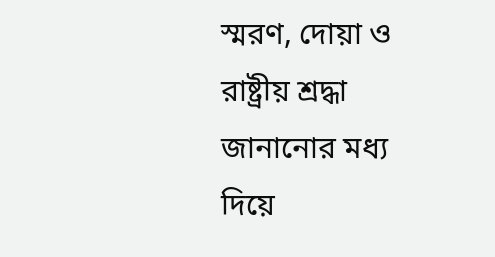স্মরণ, দোয়া ও রাষ্ট্রীয় শ্রদ্ধা জানানোর মধ্য দিয়ে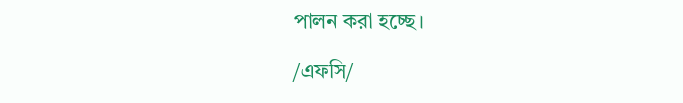পালন করা হচ্ছে।

/এফসি/